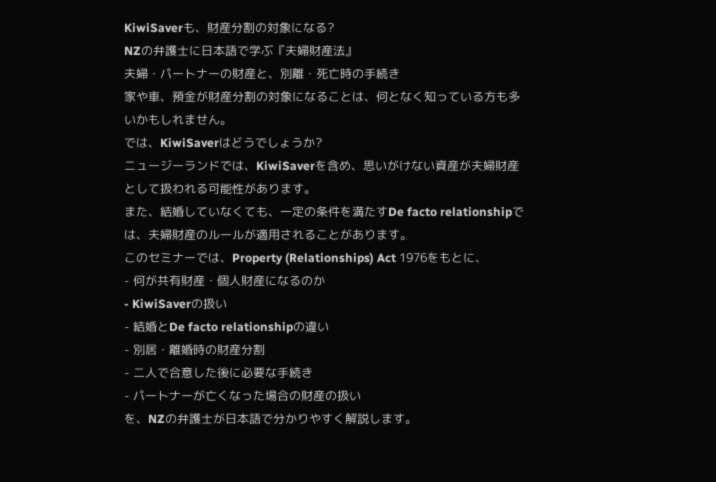KiwiSaverも、財産分割の対象になる?
NZの弁護士に日本語で学ぶ『夫婦財産法』
夫婦・パートナーの財産と、別離・死亡時の手続き
家や車、預金が財産分割の対象になることは、何となく知っている方も多いかもしれません。
では、KiwiSaverはどうでしょうか?
ニュージーランドでは、KiwiSaverを含め、思いがけない資産が夫婦財産として扱われる可能性があります。
また、結婚していなくても、一定の条件を満たすDe facto relationshipでは、夫婦財産のルールが適用されることがあります。
このセミナーでは、Property (Relationships) Act 1976をもとに、
- 何が共有財産・個人財産になるのか
- KiwiSaverの扱い
- 結婚とDe facto relationshipの違い
- 別居・離婚時の財産分割
- 二人で合意した後に必要な手続き
- パートナーが亡くなった場合の財産の扱い
を、NZの弁護士が日本語で分かりやすく解説します。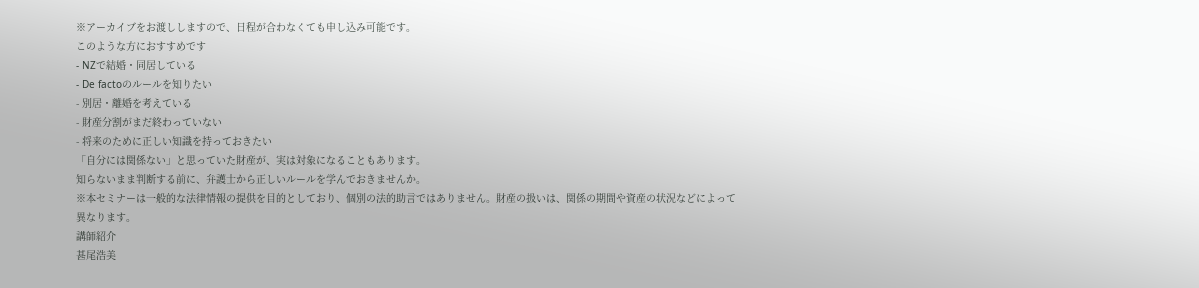※アーカイブをお渡ししますので、日程が合わなくても申し込み可能です。
このような方におすすめです
- NZで結婚・同居している
- De factoのルールを知りたい
- 別居・離婚を考えている
- 財産分割がまだ終わっていない
- 将来のために正しい知識を持っておきたい
「自分には関係ない」と思っていた財産が、実は対象になることもあります。
知らないまま判断する前に、弁護士から正しいルールを学んでおきませんか。
※本セミナーは一般的な法律情報の提供を目的としており、個別の法的助言ではありません。財産の扱いは、関係の期間や資産の状況などによって異なります。
講師紹介
甚尾浩美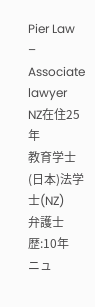Pier Law – Associate lawyer
NZ在住25年
教育学士(日本)法学士(NZ)
弁護士歴:10年
ニュ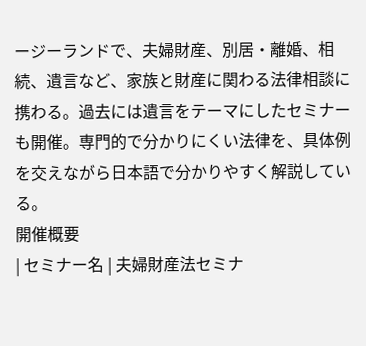ージーランドで、夫婦財産、別居・離婚、相続、遺言など、家族と財産に関わる法律相談に携わる。過去には遺言をテーマにしたセミナーも開催。専門的で分かりにくい法律を、具体例を交えながら日本語で分かりやすく解説している。
開催概要
| セミナー名 | 夫婦財産法セミナ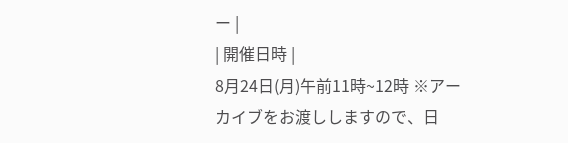ー |
| 開催日時 |
8月24日(月)午前11時~12時 ※アーカイブをお渡ししますので、日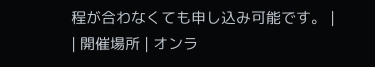程が合わなくても申し込み可能です。 |
| 開催場所 | オンラ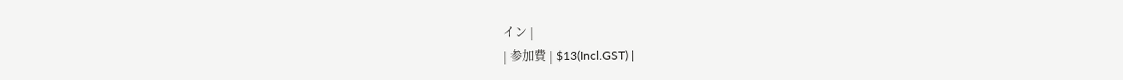イン |
| 参加費 | $13(Incl.GST) |